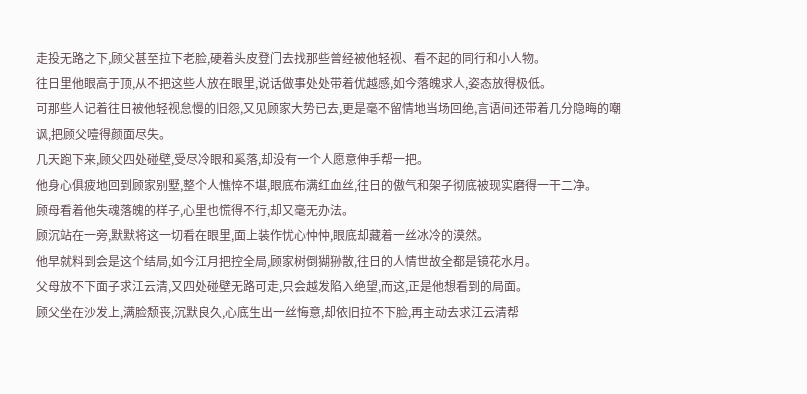走投无路之下,顾父甚至拉下老脸,硬着头皮登门去找那些曾经被他轻视、看不起的同行和小人物。
往日里他眼高于顶,从不把这些人放在眼里,说话做事处处带着优越感,如今落魄求人,姿态放得极低。
可那些人记着往日被他轻视怠慢的旧怨,又见顾家大势已去,更是毫不留情地当场回绝,言语间还带着几分隐晦的嘲讽,把顾父噎得颜面尽失。
几天跑下来,顾父四处碰壁,受尽冷眼和奚落,却没有一个人愿意伸手帮一把。
他身心俱疲地回到顾家别墅,整个人憔悴不堪,眼底布满红血丝,往日的傲气和架子彻底被现实磨得一干二净。
顾母看着他失魂落魄的样子,心里也慌得不行,却又毫无办法。
顾沉站在一旁,默默将这一切看在眼里,面上装作忧心忡忡,眼底却藏着一丝冰冷的漠然。
他早就料到会是这个结局,如今江月把控全局,顾家树倒猢狲散,往日的人情世故全都是镜花水月。
父母放不下面子求江云清,又四处碰壁无路可走,只会越发陷入绝望,而这,正是他想看到的局面。
顾父坐在沙发上,满脸颓丧,沉默良久,心底生出一丝悔意,却依旧拉不下脸,再主动去求江云清帮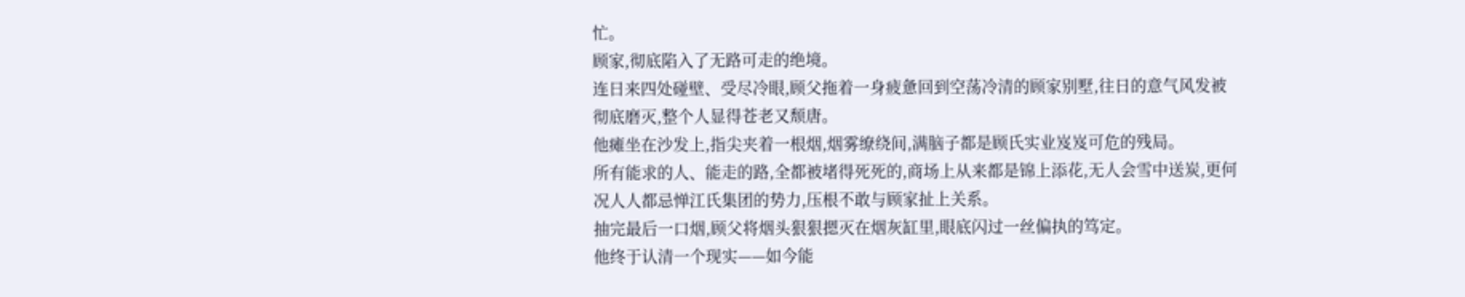忙。
顾家,彻底陷入了无路可走的绝境。
连日来四处碰壁、受尽冷眼,顾父拖着一身疲惫回到空荡冷清的顾家别墅,往日的意气风发被彻底磨灭,整个人显得苍老又颓唐。
他瘫坐在沙发上,指尖夹着一根烟,烟雾缭绕间,满脑子都是顾氏实业岌岌可危的残局。
所有能求的人、能走的路,全都被堵得死死的,商场上从来都是锦上添花,无人会雪中送炭,更何况人人都忌惮江氏集团的势力,压根不敢与顾家扯上关系。
抽完最后一口烟,顾父将烟头狠狠摁灭在烟灰缸里,眼底闪过一丝偏执的笃定。
他终于认清一个现实——如今能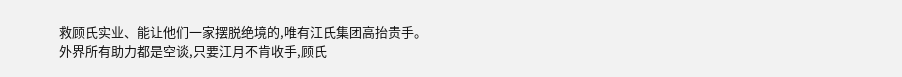救顾氏实业、能让他们一家摆脱绝境的,唯有江氏集团高抬贵手。
外界所有助力都是空谈,只要江月不肯收手,顾氏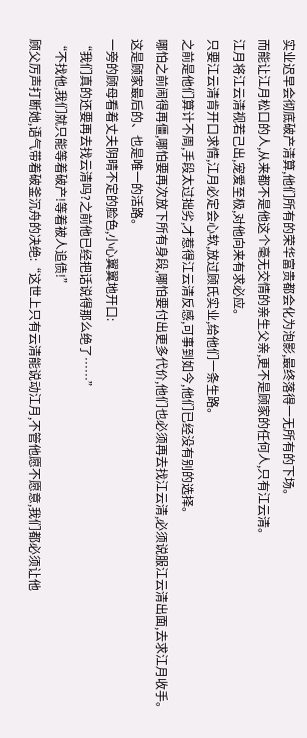实业迟早会彻底破产清算,他们所有的荣华富贵都会化为泡影,最终落得一无所有的下场。
而能让江月松口的人,从来都不是他这个毫无交情的亲生父亲,更不是顾家的任何人,只有江云清。
江月将江云清视若己出,宠爱至极,对他向来有求必应。
只要江云清肯开口求情,江月必定会心软,放过顾氏实业,给他们一条生路。
之前是他们算计不周,手段太过拙劣,才惹得江云清反感,可事到如今,他们已经没有别的选择。
哪怕之前闹得再僵,哪怕要再次放下所有身段,哪怕要付出更多代价,他们也必须再去找江云清,必须说服江云清出面,去求江月收手。
这是顾家最后的、也是唯一的活路。
一旁的顾母看着丈夫阴晴不定的脸色,小心翼翼地开口:
“我们真的还要再去找云清吗?之前他已经把话说得那么绝了……”
“不找他,我们就只能等着破产!等着被人追债!”
顾父厉声打断她,语气带着破釜沉舟的决绝:“这世上只有云清能说动江月,不管他愿不愿意,我们都必须让他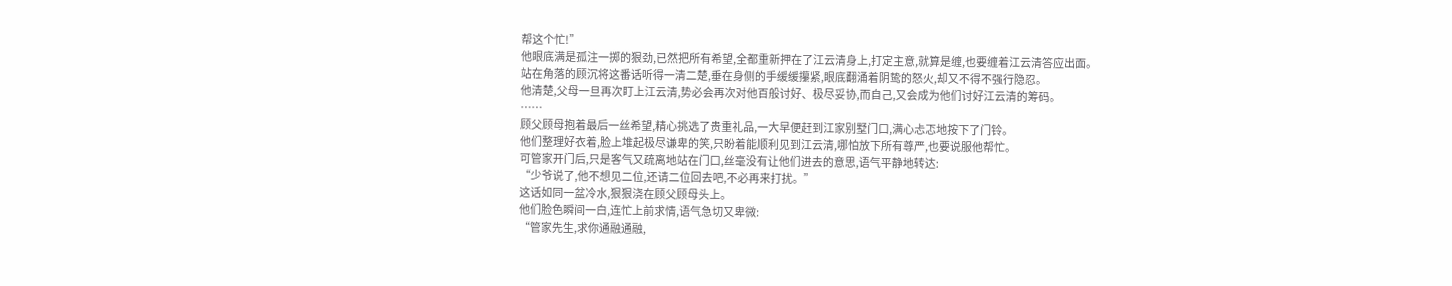帮这个忙!”
他眼底满是孤注一掷的狠劲,已然把所有希望,全都重新押在了江云清身上,打定主意,就算是缠,也要缠着江云清答应出面。
站在角落的顾沉将这番话听得一清二楚,垂在身侧的手缓缓攥紧,眼底翻涌着阴鸷的怒火,却又不得不强行隐忍。
他清楚,父母一旦再次盯上江云清,势必会再次对他百般讨好、极尽妥协,而自己,又会成为他们讨好江云清的筹码。
……
顾父顾母抱着最后一丝希望,精心挑选了贵重礼品,一大早便赶到江家别墅门口,满心忐忑地按下了门铃。
他们整理好衣着,脸上堆起极尽谦卑的笑,只盼着能顺利见到江云清,哪怕放下所有尊严,也要说服他帮忙。
可管家开门后,只是客气又疏离地站在门口,丝毫没有让他们进去的意思,语气平静地转达:
“少爷说了,他不想见二位,还请二位回去吧,不必再来打扰。”
这话如同一盆冷水,狠狠浇在顾父顾母头上。
他们脸色瞬间一白,连忙上前求情,语气急切又卑微:
“管家先生,求你通融通融,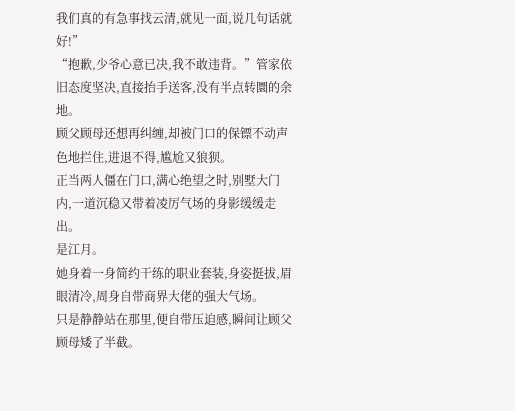我们真的有急事找云清,就见一面,说几句话就好!”
“抱歉,少爷心意已决,我不敢违背。”管家依旧态度坚决,直接抬手送客,没有半点转圜的余地。
顾父顾母还想再纠缠,却被门口的保镖不动声色地拦住,进退不得,尴尬又狼狈。
正当两人僵在门口,满心绝望之时,别墅大门内,一道沉稳又带着凌厉气场的身影缓缓走出。
是江月。
她身着一身简约干练的职业套装,身姿挺拔,眉眼清冷,周身自带商界大佬的强大气场。
只是静静站在那里,便自带压迫感,瞬间让顾父顾母矮了半截。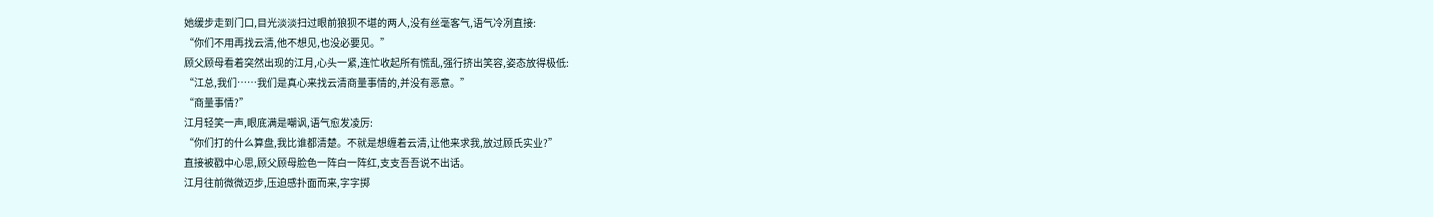她缓步走到门口,目光淡淡扫过眼前狼狈不堪的两人,没有丝毫客气,语气冷冽直接:
“你们不用再找云清,他不想见,也没必要见。”
顾父顾母看着突然出现的江月,心头一紧,连忙收起所有慌乱,强行挤出笑容,姿态放得极低:
“江总,我们……我们是真心来找云清商量事情的,并没有恶意。”
“商量事情?”
江月轻笑一声,眼底满是嘲讽,语气愈发凌厉:
“你们打的什么算盘,我比谁都清楚。不就是想缠着云清,让他来求我,放过顾氏实业?”
直接被戳中心思,顾父顾母脸色一阵白一阵红,支支吾吾说不出话。
江月往前微微迈步,压迫感扑面而来,字字掷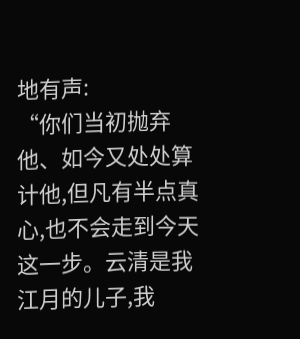地有声:
“你们当初抛弃他、如今又处处算计他,但凡有半点真心,也不会走到今天这一步。云清是我江月的儿子,我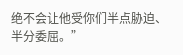绝不会让他受你们半点胁迫、半分委屈。”